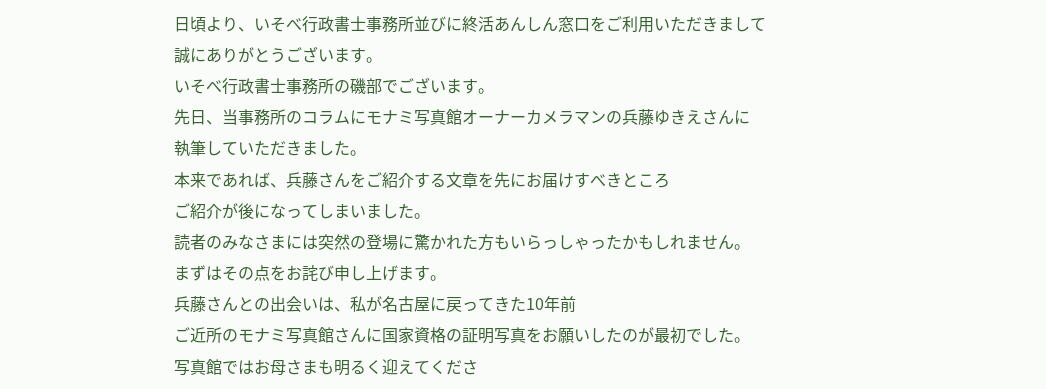日頃より、いそべ行政書士事務所並びに終活あんしん窓口をご利用いただきまして
誠にありがとうございます。
いそべ行政書士事務所の磯部でございます。
先日、当事務所のコラムにモナミ写真館オーナーカメラマンの兵藤ゆきえさんに
執筆していただきました。
本来であれば、兵藤さんをご紹介する文章を先にお届けすべきところ
ご紹介が後になってしまいました。
読者のみなさまには突然の登場に驚かれた方もいらっしゃったかもしれません。
まずはその点をお詫び申し上げます。
兵藤さんとの出会いは、私が名古屋に戻ってきた10年前
ご近所のモナミ写真館さんに国家資格の証明写真をお願いしたのが最初でした。
写真館ではお母さまも明るく迎えてくださ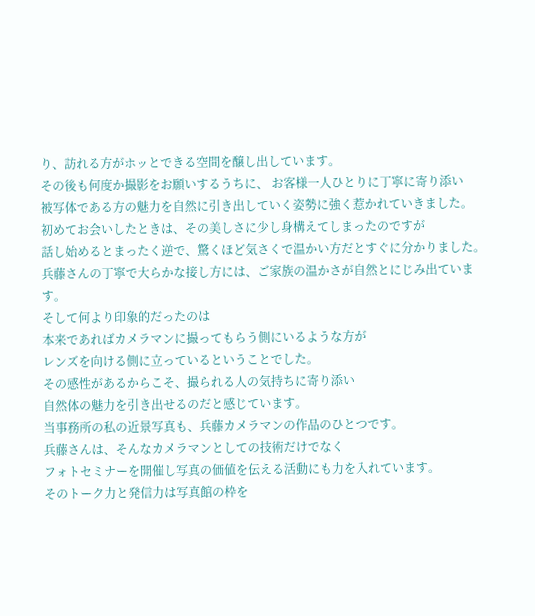り、訪れる方がホッとできる空間を醸し出しています。
その後も何度か撮影をお願いするうちに、 お客様一人ひとりに丁寧に寄り添い
被写体である方の魅力を自然に引き出していく姿勢に強く惹かれていきました。
初めてお会いしたときは、その美しさに少し身構えてしまったのですが
話し始めるとまったく逆で、驚くほど気さくで温かい方だとすぐに分かりました。
兵藤さんの丁寧で大らかな接し方には、ご家族の温かさが自然とにじみ出ています。
そして何より印象的だったのは
本来であればカメラマンに撮ってもらう側にいるような方が
レンズを向ける側に立っているということでした。
その感性があるからこそ、撮られる人の気持ちに寄り添い
自然体の魅力を引き出せるのだと感じています。
当事務所の私の近景写真も、兵藤カメラマンの作品のひとつです。
兵藤さんは、そんなカメラマンとしての技術だけでなく
フォトセミナーを開催し写真の価値を伝える活動にも力を入れています。
そのトーク力と発信力は写真館の枠を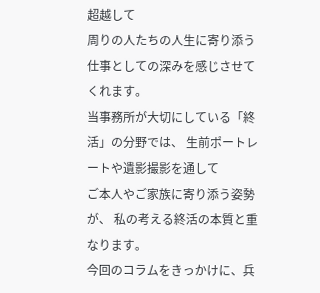超越して
周りの人たちの人生に寄り添う仕事としての深みを感じさせてくれます。
当事務所が大切にしている「終活」の分野では、 生前ポートレートや遺影撮影を通して
ご本人やご家族に寄り添う姿勢が、 私の考える終活の本質と重なります。
今回のコラムをきっかけに、兵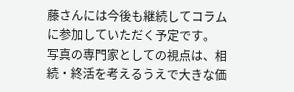藤さんには今後も継続してコラムに参加していただく予定です。
写真の専門家としての視点は、相続・終活を考えるうえで大きな価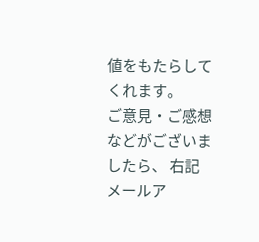値をもたらしてくれます。
ご意見・ご感想などがございましたら、 右記メールア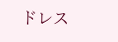ドレス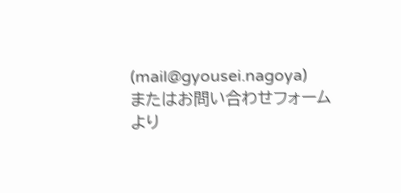(mail@gyousei.nagoya)
またはお問い合わせフォームより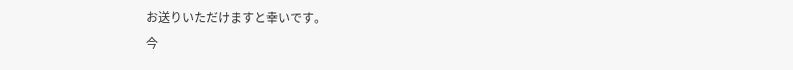お送りいただけますと幸いです。
今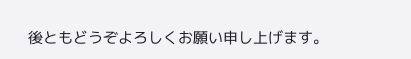後ともどうぞよろしくお願い申し上げます。